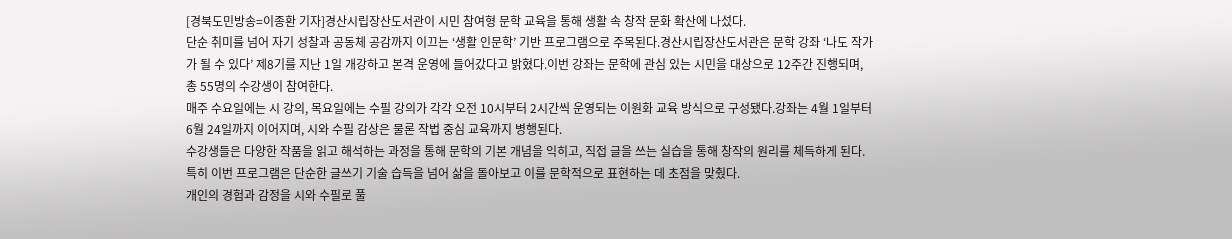[경북도민방송=이종환 기자]경산시립장산도서관이 시민 참여형 문학 교육을 통해 생활 속 창작 문화 확산에 나섰다.
단순 취미를 넘어 자기 성찰과 공동체 공감까지 이끄는 ‘생활 인문학’ 기반 프로그램으로 주목된다.경산시립장산도서관은 문학 강좌 ‘나도 작가가 될 수 있다’ 제8기를 지난 1일 개강하고 본격 운영에 들어갔다고 밝혔다.이번 강좌는 문학에 관심 있는 시민을 대상으로 12주간 진행되며, 총 55명의 수강생이 참여한다.
매주 수요일에는 시 강의, 목요일에는 수필 강의가 각각 오전 10시부터 2시간씩 운영되는 이원화 교육 방식으로 구성됐다.강좌는 4월 1일부터 6월 24일까지 이어지며, 시와 수필 감상은 물론 작법 중심 교육까지 병행된다.
수강생들은 다양한 작품을 읽고 해석하는 과정을 통해 문학의 기본 개념을 익히고, 직접 글을 쓰는 실습을 통해 창작의 원리를 체득하게 된다.특히 이번 프로그램은 단순한 글쓰기 기술 습득을 넘어 삶을 돌아보고 이를 문학적으로 표현하는 데 초점을 맞췄다.
개인의 경험과 감정을 시와 수필로 풀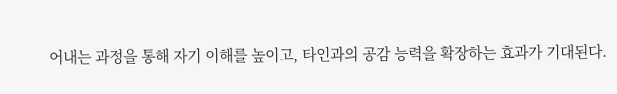어내는 과정을 통해 자기 이해를 높이고, 타인과의 공감 능력을 확장하는 효과가 기대된다.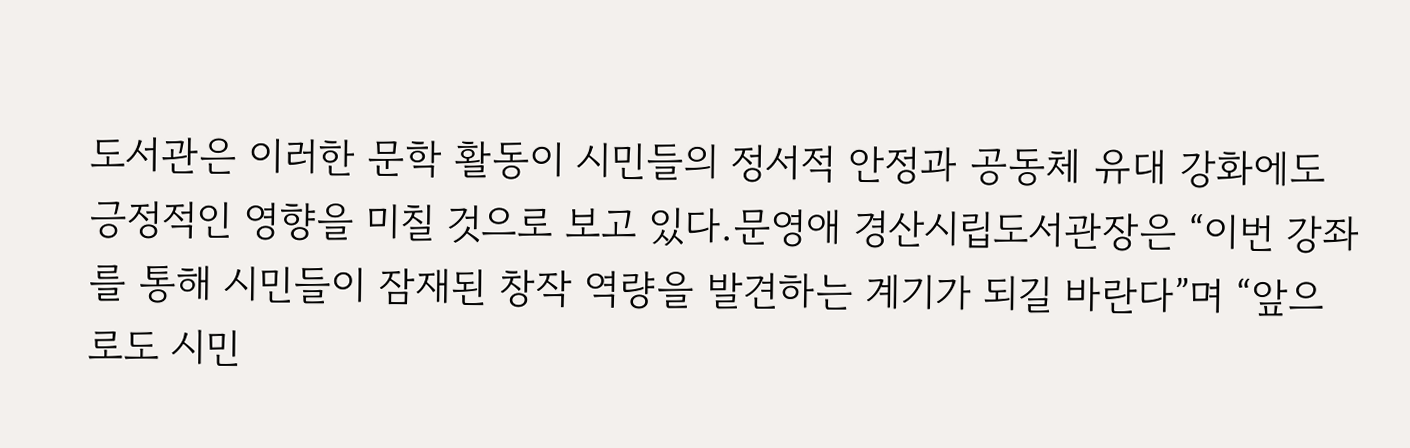도서관은 이러한 문학 활동이 시민들의 정서적 안정과 공동체 유대 강화에도 긍정적인 영향을 미칠 것으로 보고 있다.문영애 경산시립도서관장은 “이번 강좌를 통해 시민들이 잠재된 창작 역량을 발견하는 계기가 되길 바란다”며 “앞으로도 시민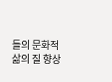들의 문화적 삶의 질 향상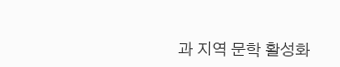과 지역 문학 활성화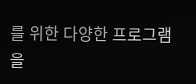를 위한 다양한 프로그램을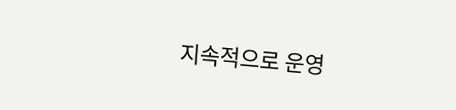지속적으로 운영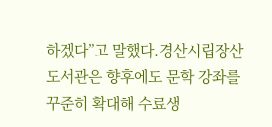하겠다”고 말했다.경산시립장산도서관은 향후에도 문학 강좌를 꾸준히 확대해 수료생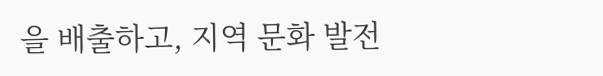을 배출하고, 지역 문화 발전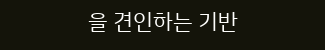을 견인하는 기반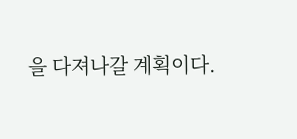을 다져나갈 계획이다.